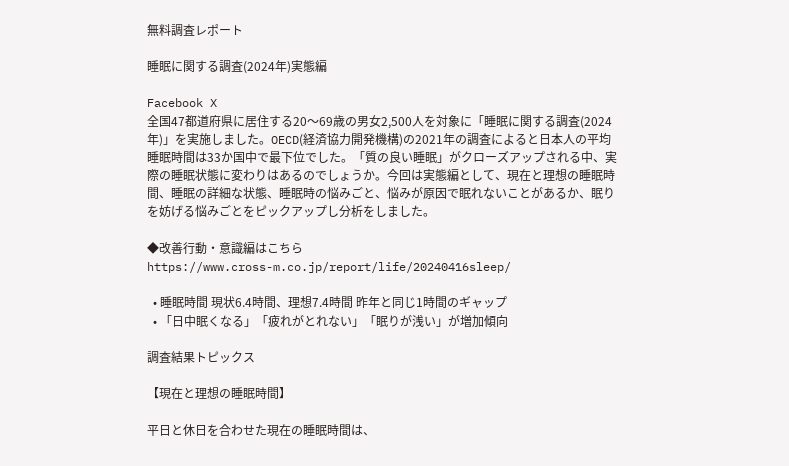無料調査レポート

睡眠に関する調査(2024年)実態編

Facebook X
全国47都道府県に居住する20〜69歳の男女2,500人を対象に「睡眠に関する調査(2024年)」を実施しました。OECD(経済協力開発機構)の2021年の調査によると日本人の平均睡眠時間は33か国中で最下位でした。「質の良い睡眠」がクローズアップされる中、実際の睡眠状態に変わりはあるのでしょうか。今回は実態編として、現在と理想の睡眠時間、睡眠の詳細な状態、睡眠時の悩みごと、悩みが原因で眠れないことがあるか、眠りを妨げる悩みごとをピックアップし分析をしました。

◆改善行動・意識編はこちら
https://www.cross-m.co.jp/report/life/20240416sleep/

  • 睡眠時間 現状6.4時間、理想7.4時間 昨年と同じ1時間のギャップ
  • 「日中眠くなる」「疲れがとれない」「眠りが浅い」が増加傾向

調査結果トピックス

【現在と理想の睡眠時間】

平日と休日を合わせた現在の睡眠時間は、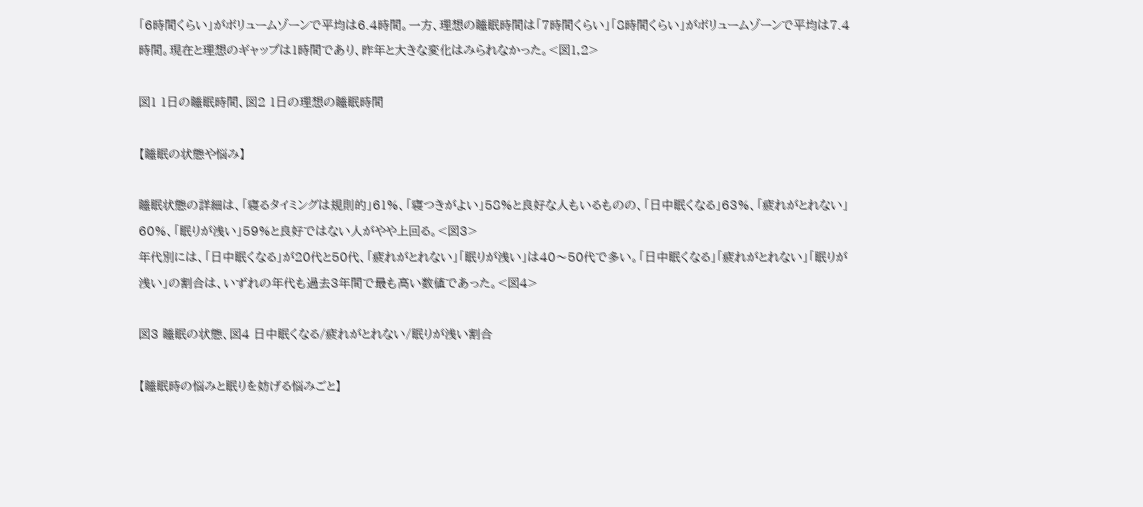「6時間くらい」がボリュームゾーンで平均は6.4時間。一方、理想の睡眠時間は「7時間くらい」「8時間くらい」がボリュームゾーンで平均は7.4時間。現在と理想のギャップは1時間であり、昨年と大きな変化はみられなかった。<図1,2>

図1 1日の睡眠時間、図2 1日の理想の睡眠時間

【睡眠の状態や悩み】

睡眠状態の詳細は、「寝るタイミングは規則的」61%、「寝つきがよい」58%と良好な人もいるものの、「日中眠くなる」63%、「疲れがとれない」60%、「眠りが浅い」59%と良好ではない人がやや上回る。<図3>
年代別には、「日中眠くなる」が20代と50代、「疲れがとれない」「眠りが浅い」は40〜50代で多い。「日中眠くなる」「疲れがとれない」「眠りが浅い」の割合は、いずれの年代も過去3年間で最も高い数値であった。<図4>

図3 睡眠の状態、図4 日中眠くなる/疲れがとれない/眠りが浅い割合

【睡眠時の悩みと眠りを妨げる悩みごと】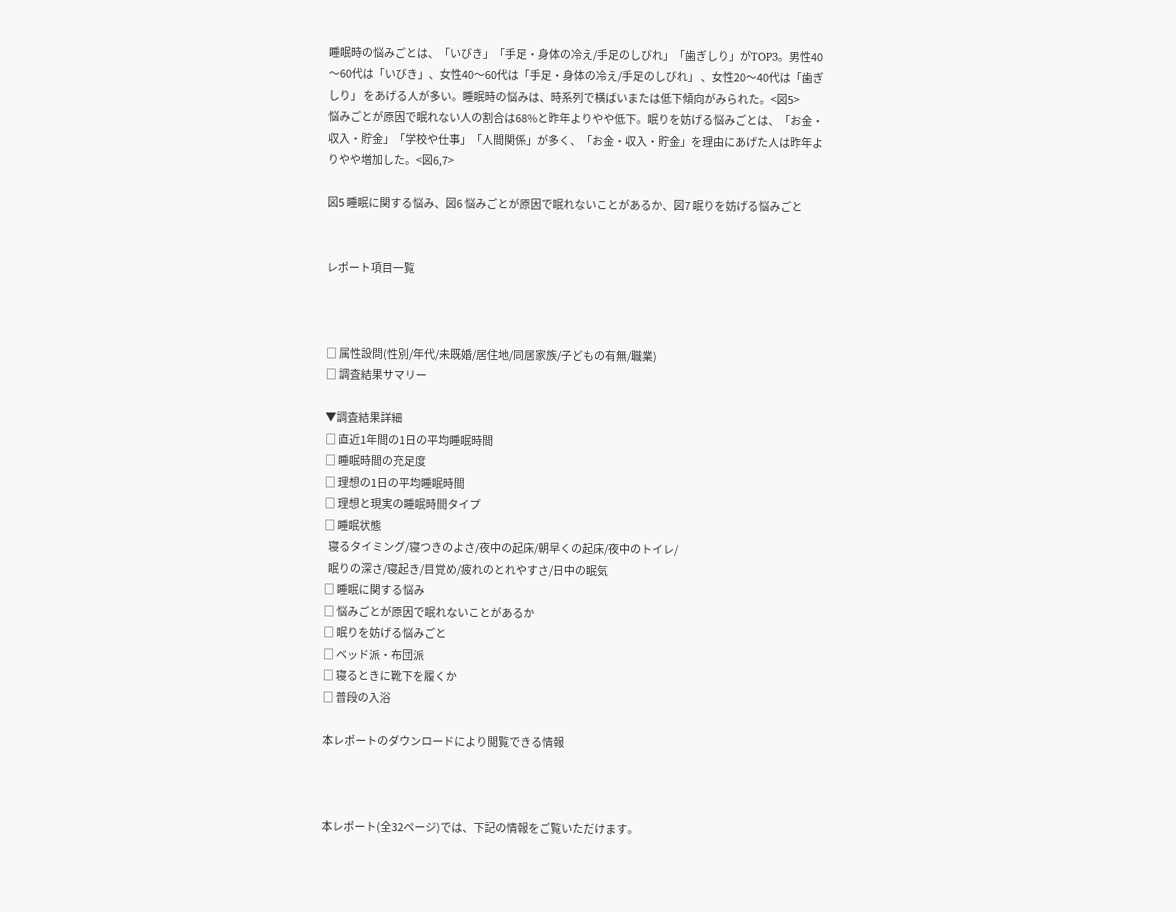睡眠時の悩みごとは、「いびき」「手足・身体の冷え/手足のしびれ」「歯ぎしり」がTOP3。男性40〜60代は「いびき」、女性40〜60代は「手足・身体の冷え/手足のしびれ」 、女性20〜40代は「歯ぎしり」 をあげる人が多い。睡眠時の悩みは、時系列で横ばいまたは低下傾向がみられた。<図5>
悩みごとが原因で眠れない人の割合は68%と昨年よりやや低下。眠りを妨げる悩みごとは、「お金・収入・貯金」「学校や仕事」「人間関係」が多く、「お金・収入・貯金」を理由にあげた人は昨年よりやや増加した。<図6,7>

図5 睡眠に関する悩み、図6 悩みごとが原因で眠れないことがあるか、図7 眠りを妨げる悩みごと


レポート項目一覧



□ 属性設問(性別/年代/未既婚/居住地/同居家族/子どもの有無/職業)
□ 調査結果サマリー

▼調査結果詳細
□ 直近1年間の1日の平均睡眠時間
□ 睡眠時間の充足度
□ 理想の1日の平均睡眠時間
□ 理想と現実の睡眠時間タイプ
□ 睡眠状態
  寝るタイミング/寝つきのよさ/夜中の起床/朝早くの起床/夜中のトイレ/
  眠りの深さ/寝起き/目覚め/疲れのとれやすさ/日中の眠気
□ 睡眠に関する悩み
□ 悩みごとが原因で眠れないことがあるか
□ 眠りを妨げる悩みごと
□ ベッド派・布団派
□ 寝るときに靴下を履くか
□ 普段の入浴

本レポートのダウンロードにより閲覧できる情報



本レポート(全32ページ)では、下記の情報をご覧いただけます。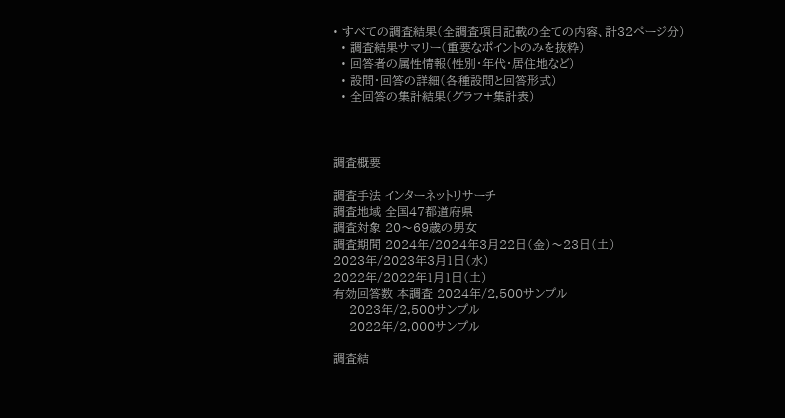• すべての調査結果(全調査項目記載の全ての内容、計32ページ分)
  • 調査結果サマリー(重要なポイントのみを抜粋)
  • 回答者の属性情報(性別・年代・居住地など)
  • 設問・回答の詳細(各種設問と回答形式)
  • 全回答の集計結果(グラフ+集計表)



調査概要

調査手法 インターネットリサーチ
調査地域 全国47都道府県
調査対象 20〜69歳の男女
調査期間 2024年/2024年3月22日(金)〜23日(土)
2023年/2023年3月1日(水)
2022年/2022年1月1日(土)
有効回答数 本調査 2024年/2,500サンプル
    2023年/2,500サンプル
    2022年/2,000サンプル

調査結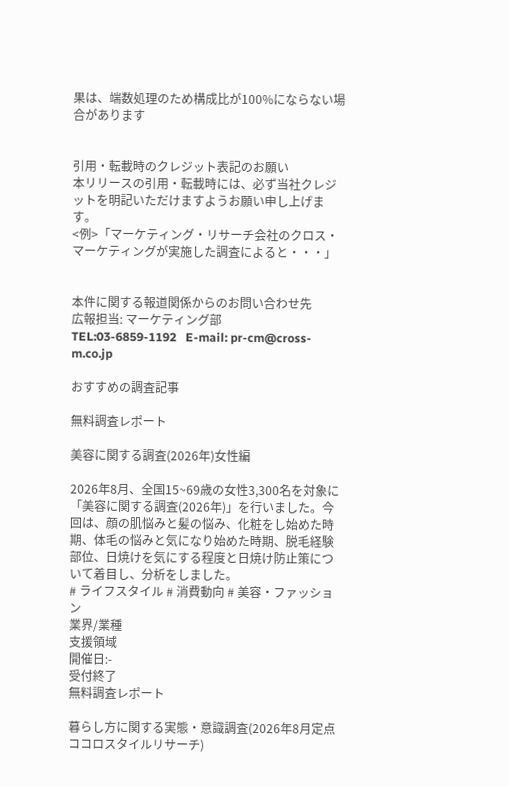果は、端数処理のため構成比が100%にならない場合があります


引用・転載時のクレジット表記のお願い
本リリースの引用・転載時には、必ず当社クレジットを明記いただけますようお願い申し上げます。
<例>「マーケティング・リサーチ会社のクロス・マーケティングが実施した調査によると・・・」


本件に関する報道関係からのお問い合わせ先
広報担当: マーケティング部
TEL:03-6859-1192   E-mail: pr-cm@cross-m.co.jp

おすすめの調査記事

無料調査レポート

美容に関する調査(2026年)女性編

2026年8月、全国15~69歳の女性3,300名を対象に「美容に関する調査(2026年)」を行いました。今回は、顔の肌悩みと髪の悩み、化粧をし始めた時期、体毛の悩みと気になり始めた時期、脱毛経験部位、日焼けを気にする程度と日焼け防止策について着目し、分析をしました。
# ライフスタイル # 消費動向 # 美容・ファッション
業界/業種
支援領域
開催日:-
受付終了
無料調査レポート

暮らし方に関する実態・意識調査(2026年8月定点ココロスタイルリサーチ)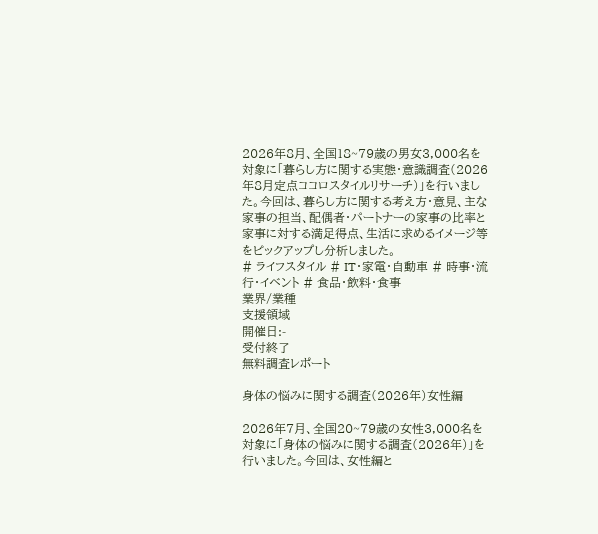2026年8月、全国18~79歳の男女3,000名を対象に「暮らし方に関する実態・意識調査(2026年8月定点ココロスタイルリサーチ)」を行いました。今回は、暮らし方に関する考え方・意見、主な家事の担当、配偶者・パートナーの家事の比率と家事に対する満足得点、生活に求めるイメージ等をピックアップし分析しました。
# ライフスタイル # IT・家電・自動車 # 時事・流行・イベント # 食品・飲料・食事
業界/業種
支援領域
開催日:-
受付終了
無料調査レポート

身体の悩みに関する調査(2026年)女性編

2026年7月、全国20~79歳の女性3,000名を対象に「身体の悩みに関する調査(2026年)」を行いました。今回は、女性編と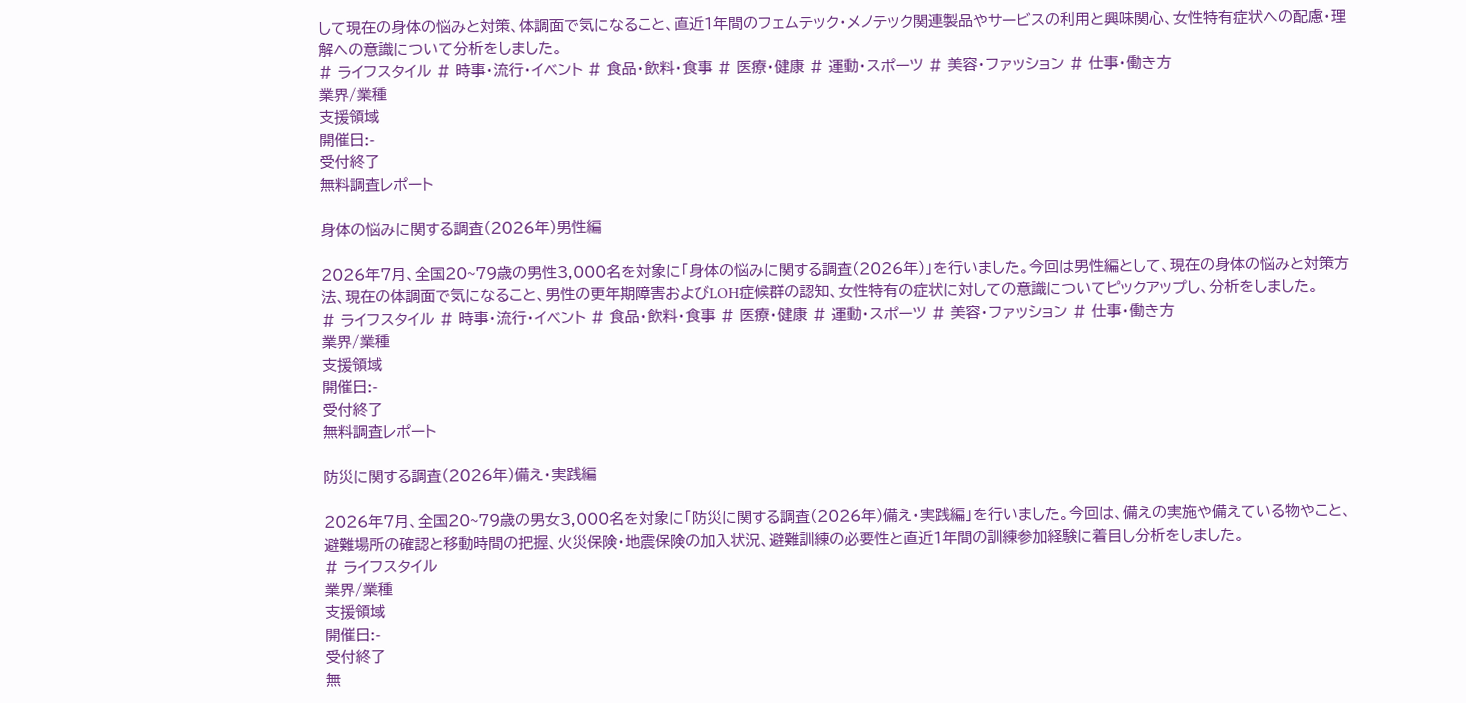して現在の身体の悩みと対策、体調面で気になること、直近1年間のフェムテック・メノテック関連製品やサービスの利用と興味関心、女性特有症状への配慮・理解への意識について分析をしました。
# ライフスタイル # 時事・流行・イベント # 食品・飲料・食事 # 医療・健康 # 運動・スポーツ # 美容・ファッション # 仕事・働き方
業界/業種
支援領域
開催日:-
受付終了
無料調査レポート

身体の悩みに関する調査(2026年)男性編

2026年7月、全国20~79歳の男性3,000名を対象に「身体の悩みに関する調査(2026年)」を行いました。今回は男性編として、現在の身体の悩みと対策方法、現在の体調面で気になること、男性の更年期障害およびLOH症候群の認知、女性特有の症状に対しての意識についてピックアップし、分析をしました。
# ライフスタイル # 時事・流行・イベント # 食品・飲料・食事 # 医療・健康 # 運動・スポーツ # 美容・ファッション # 仕事・働き方
業界/業種
支援領域
開催日:-
受付終了
無料調査レポート

防災に関する調査(2026年)備え・実践編

2026年7月、全国20~79歳の男女3,000名を対象に「防災に関する調査(2026年)備え・実践編」を行いました。今回は、備えの実施や備えている物やこと、避難場所の確認と移動時間の把握、火災保険・地震保険の加入状況、避難訓練の必要性と直近1年間の訓練参加経験に着目し分析をしました。
# ライフスタイル
業界/業種
支援領域
開催日:-
受付終了
無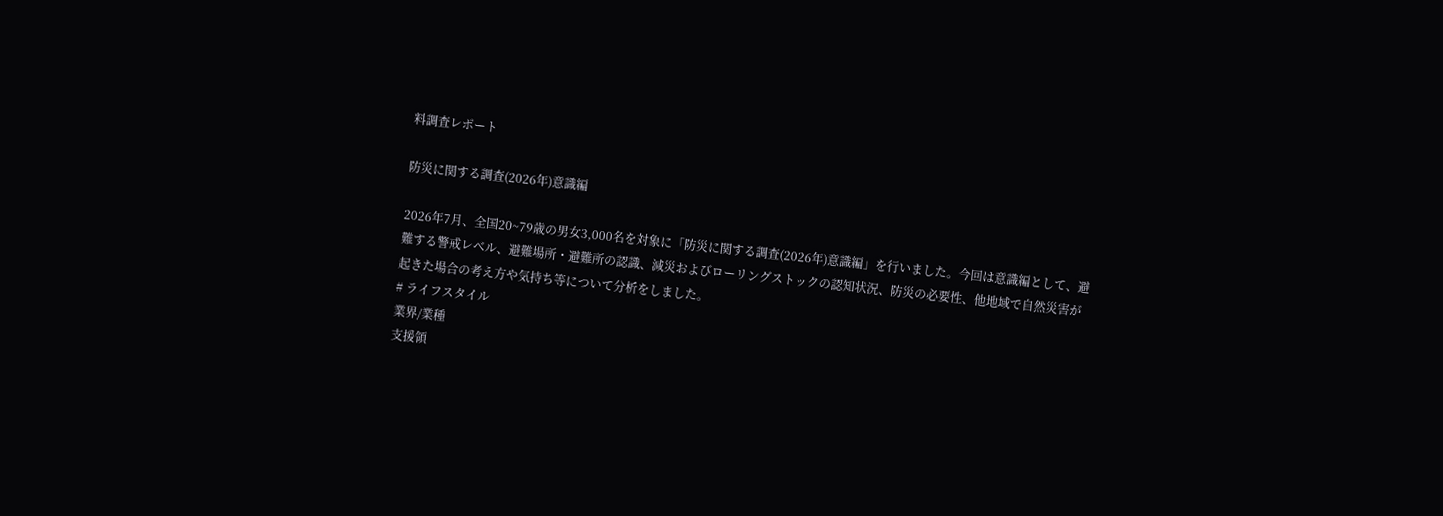料調査レポート

防災に関する調査(2026年)意識編

2026年7月、全国20~79歳の男女3,000名を対象に「防災に関する調査(2026年)意識編」を行いました。今回は意識編として、避難する警戒レベル、避難場所・避難所の認識、減災およびローリングストックの認知状況、防災の必要性、他地域で自然災害が起きた場合の考え方や気持ち等について分析をしました。
# ライフスタイル
業界/業種
支援領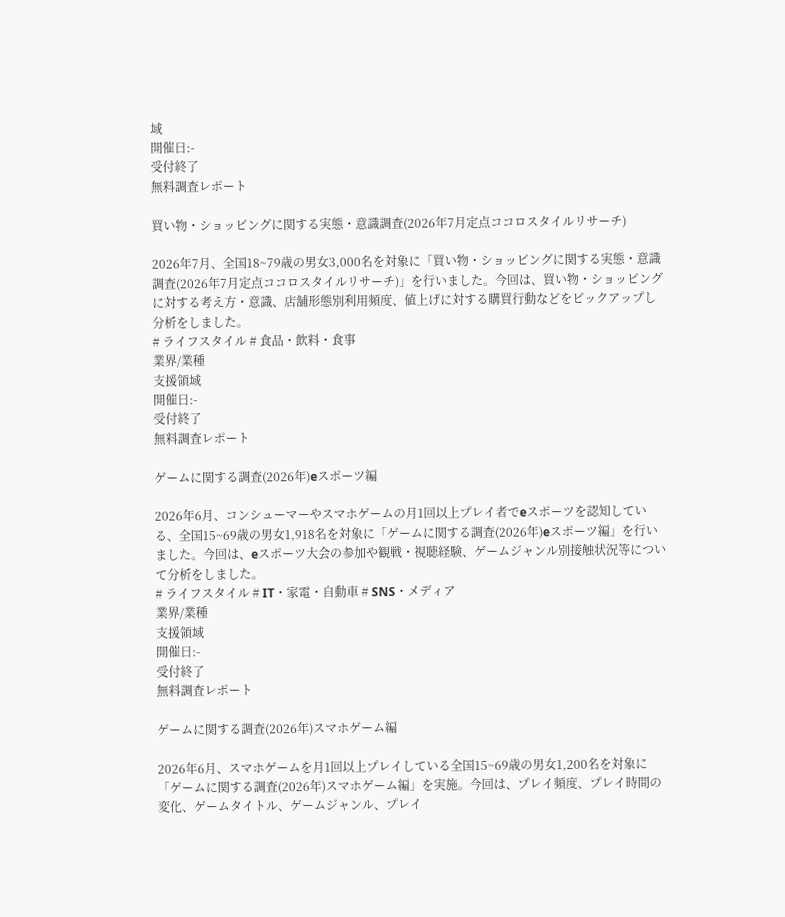域
開催日:-
受付終了
無料調査レポート

買い物・ショッピングに関する実態・意識調査(2026年7月定点ココロスタイルリサーチ)

2026年7月、全国18~79歳の男女3,000名を対象に「買い物・ショッピングに関する実態・意識調査(2026年7月定点ココロスタイルリサーチ)」を行いました。今回は、買い物・ショッピングに対する考え方・意識、店舗形態別利用頻度、値上げに対する購買行動などをピックアップし分析をしました。
# ライフスタイル # 食品・飲料・食事
業界/業種
支援領域
開催日:-
受付終了
無料調査レポート

ゲームに関する調査(2026年)eスポーツ編

2026年6月、コンシューマーやスマホゲームの月1回以上プレイ者でeスポーツを認知している、全国15~69歳の男女1,918名を対象に「ゲームに関する調査(2026年)eスポーツ編」を行いました。今回は、eスポーツ大会の参加や観戦・視聴経験、ゲームジャンル別接触状況等について分析をしました。
# ライフスタイル # IT・家電・自動車 # SNS・メディア
業界/業種
支援領域
開催日:-
受付終了
無料調査レポート

ゲームに関する調査(2026年)スマホゲーム編

2026年6月、スマホゲームを月1回以上プレイしている全国15~69歳の男女1,200名を対象に「ゲームに関する調査(2026年)スマホゲーム編」を実施。今回は、プレイ頻度、プレイ時間の変化、ゲームタイトル、ゲームジャンル、プレイ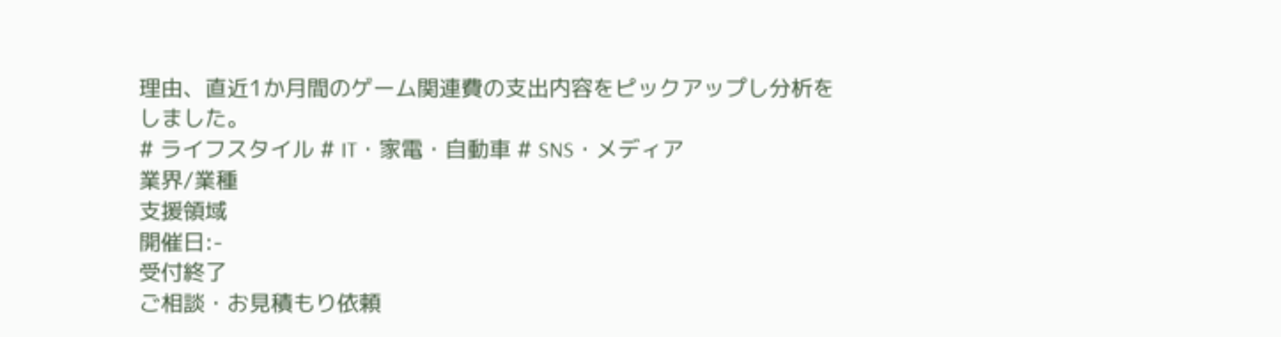理由、直近1か月間のゲーム関連費の支出内容をピックアップし分析をしました。
# ライフスタイル # IT・家電・自動車 # SNS・メディア
業界/業種
支援領域
開催日:-
受付終了
ご相談・お見積もり依頼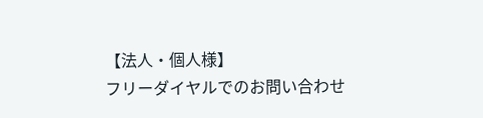【法人・個人様】
フリーダイヤルでのお問い合わせ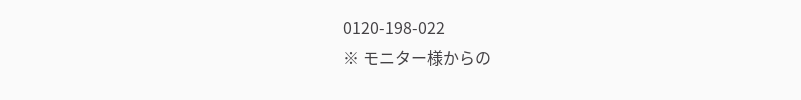0120-198-022
※ モニター様からの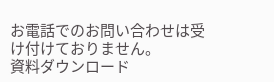お電話でのお問い合わせは受け付けておりません。
資料ダウンロード